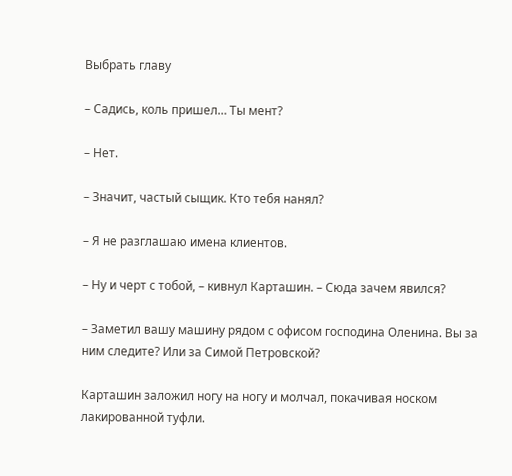Выбрать главу

– Садись, коль пришел… Ты мент?

– Нет.

– Значит, частый сыщик. Кто тебя нанял?

– Я не разглашаю имена клиентов.

– Ну и черт с тобой, – кивнул Карташин. – Сюда зачем явился?

– Заметил вашу машину рядом с офисом господина Оленина. Вы за ним следите? Или за Симой Петровской?

Карташин заложил ногу на ногу и молчал, покачивая носком лакированной туфли.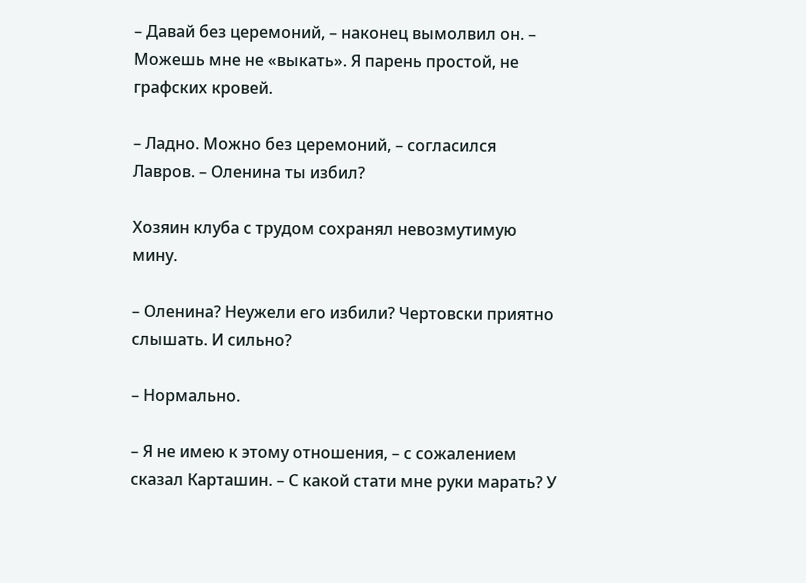– Давай без церемоний, – наконец вымолвил он. – Можешь мне не «выкать». Я парень простой, не графских кровей.

– Ладно. Можно без церемоний, – согласился Лавров. – Оленина ты избил?

Хозяин клуба с трудом сохранял невозмутимую мину.

– Оленина? Неужели его избили? Чертовски приятно слышать. И сильно?

– Нормально.

– Я не имею к этому отношения, – с сожалением сказал Карташин. – С какой стати мне руки марать? У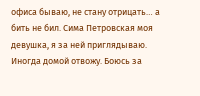офиса бываю, не стану отрицать… а бить не бил. Сима Петровская моя девушка, я за ней приглядываю. Иногда домой отвожу. Боюсь за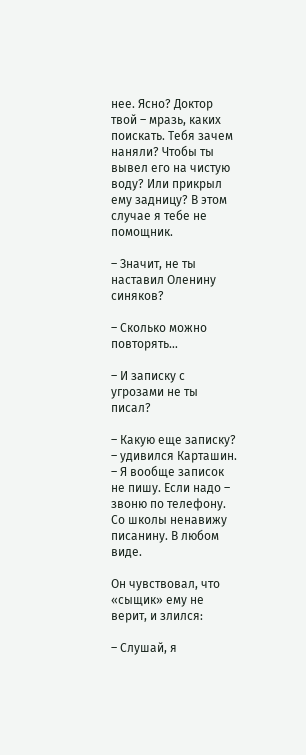нее. Ясно? Доктор твой – мразь, каких поискать. Тебя зачем наняли? Чтобы ты вывел его на чистую воду? Или прикрыл ему задницу? В этом случае я тебе не помощник.

– Значит, не ты наставил Оленину синяков?

– Сколько можно повторять…

– И записку с угрозами не ты писал?

– Какую еще записку? – удивился Карташин. – Я вообще записок не пишу. Если надо – звоню по телефону. Со школы ненавижу писанину. В любом виде.

Он чувствовал, что «сыщик» ему не верит, и злился:

– Слушай, я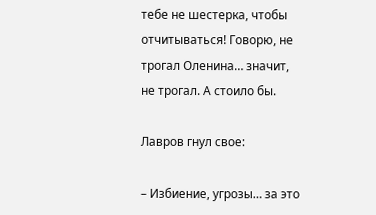тебе не шестерка, чтобы отчитываться! Говорю, не трогал Оленина… значит, не трогал. А стоило бы.

Лавров гнул свое:

– Избиение, угрозы… за это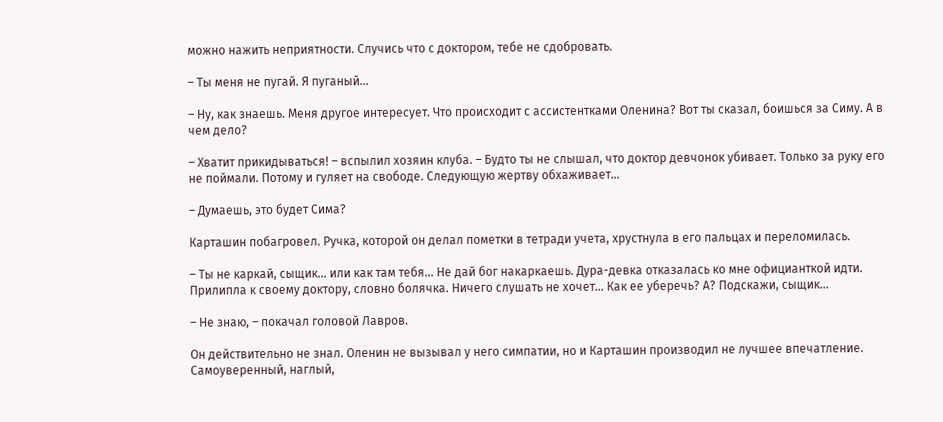можно нажить неприятности. Случись что с доктором, тебе не сдобровать.

– Ты меня не пугай. Я пуганый…

– Ну, как знаешь. Меня другое интересует. Что происходит с ассистентками Оленина? Вот ты сказал, боишься за Симу. А в чем дело?

– Хватит прикидываться! – вспылил хозяин клуба. – Будто ты не слышал, что доктор девчонок убивает. Только за руку его не поймали. Потому и гуляет на свободе. Следующую жертву обхаживает…

– Думаешь, это будет Сима?

Карташин побагровел. Ручка, которой он делал пометки в тетради учета, хрустнула в его пальцах и переломилась.

– Ты не каркай, сыщик… или как там тебя… Не дай бог накаркаешь. Дура-девка отказалась ко мне официанткой идти. Прилипла к своему доктору, словно болячка. Ничего слушать не хочет… Как ее уберечь? А? Подскажи, сыщик…

– Не знаю, – покачал головой Лавров.

Он действительно не знал. Оленин не вызывал у него симпатии, но и Карташин производил не лучшее впечатление. Самоуверенный, наглый,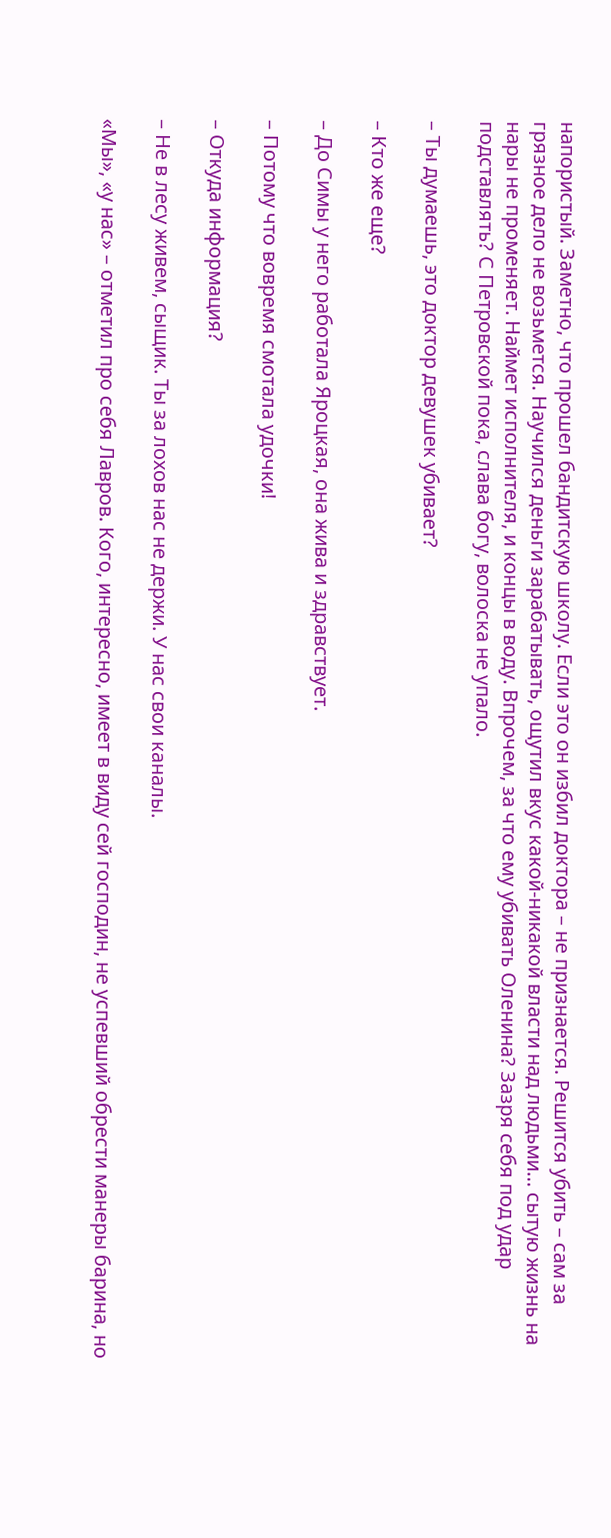напористый. Заметно, что прошел бандитскую школу. Если это он избил доктора – не признается. Решится убить – сам за грязное дело не возьмется. Научился деньги зарабатывать, ощутил вкус какой-никакой власти над людьми… сытую жизнь на нары не променяет. Наймет исполнителя, и концы в воду. Впрочем, за что ему убивать Оленина? Зазря себя под удар подставлять? С Петровской пока, слава богу, волоска не упало.

– Ты думаешь, это доктор девушек убивает?

– Кто же еще?

– До Симы у него работала Яроцкая, она жива и здравствует.

– Потому что вовремя смотала удочки!

– Откуда информация?

– Не в лесу живем, сыщик. Ты за лохов нас не держи. У нас свои каналы.

«Мы», «у нас» – отметил про себя Лавров. Кого, интересно, имеет в виду сей господин, не успевший обрести манеры барина, но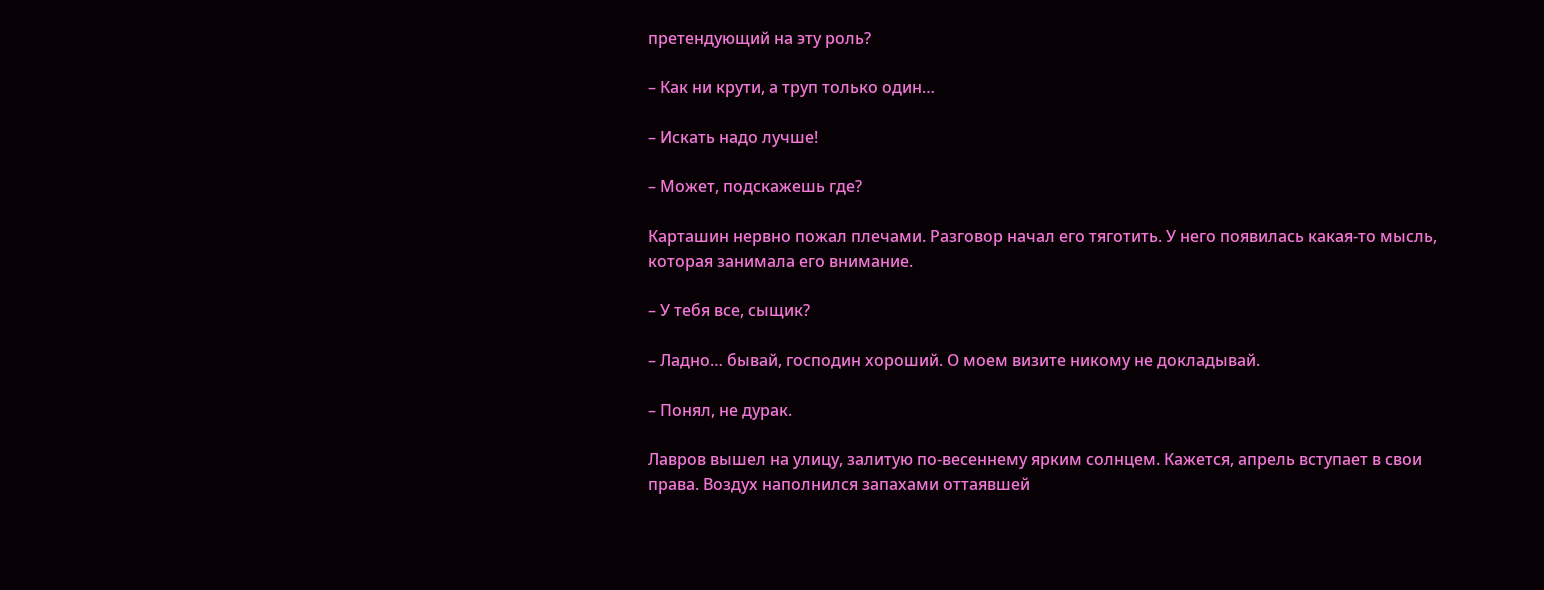претендующий на эту роль?

– Как ни крути, а труп только один…

– Искать надо лучше!

– Может, подскажешь где?

Карташин нервно пожал плечами. Разговор начал его тяготить. У него появилась какая-то мысль, которая занимала его внимание.

– У тебя все, сыщик?

– Ладно… бывай, господин хороший. О моем визите никому не докладывай.

– Понял, не дурак.

Лавров вышел на улицу, залитую по-весеннему ярким солнцем. Кажется, апрель вступает в свои права. Воздух наполнился запахами оттаявшей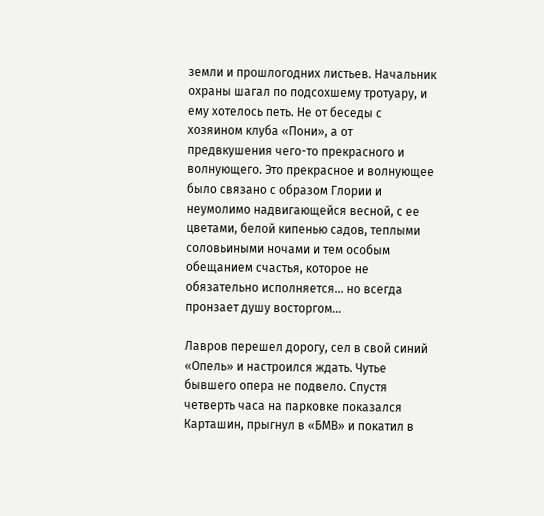земли и прошлогодних листьев. Начальник охраны шагал по подсохшему тротуару, и ему хотелось петь. Не от беседы с хозяином клуба «Пони», а от предвкушения чего-то прекрасного и волнующего. Это прекрасное и волнующее было связано с образом Глории и неумолимо надвигающейся весной, с ее цветами, белой кипенью садов, теплыми соловьиными ночами и тем особым обещанием счастья, которое не обязательно исполняется… но всегда пронзает душу восторгом…

Лавров перешел дорогу, сел в свой синий «Опель» и настроился ждать. Чутье бывшего опера не подвело. Спустя четверть часа на парковке показался Карташин, прыгнул в «БМВ» и покатил в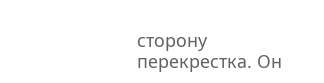сторону перекрестка. Он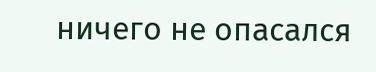ничего не опасался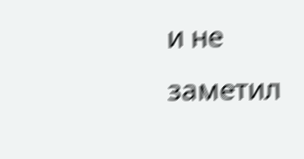и не заметил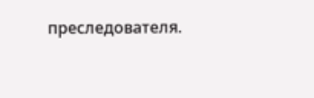преследователя.